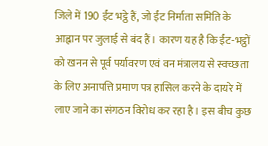जिले में 190 ईंट भट्ठे हैं, जो ईंट निर्माता समिति के आह्वान पर जुलाई से बंद हैं। कारण यह है कि ईंट-भट्ठों को खनन से पूर्व पर्यावरण एवं वन मंत्रालय से स्वच्छता के लिए अनापत्ति प्रमाण पत्र हासिल करने के दायरे में लाए जाने का संगठन विरोध कर रहा है। इस बीच कुछ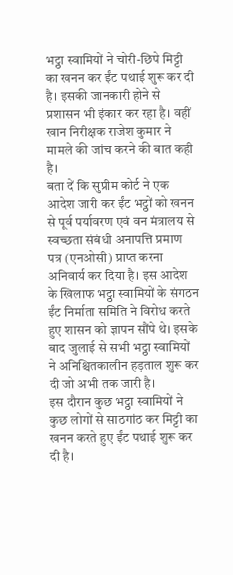भट्ठा स्वामियों ने चोरी-छिपे मिट्टी का खनन कर ईंट पथाई शुरू कर दी है। इसकी जानकारी होने से प्रशासन भी इंकार कर रहा है। वहीं खान निरीक्षक राजेश कुमार ने मामले की जांच करने की बात कही है।
बता दें कि सुप्रीम कोर्ट ने एक आदेश जारी कर ईंट भट्ठों को खनन से पूर्व पर्यावरण एवं वन मंत्रालय से स्वच्छता संबंधी अनापत्ति प्रमाण पत्र (एनओसी) प्राप्त करना अनिवार्य कर दिया है। इस आदेश के खिलाफ भट्ठा स्वामियों के संगठन ईंट निर्माता समिति ने विरोध करते हुए शासन को ज्ञापन सौंपे थे। इसके बाद जुलाई से सभी भट्ठा स्वामियों ने अनिश्चितकालीन हड़ताल शुरू कर दी जो अभी तक जारी है।
इस दौरान कुछ भट्ठा स्वामियों ने कुछ लोगों से साठगांठ कर मिट्टी का खनन करते हुए ईंट पथाई शुरू कर दी है।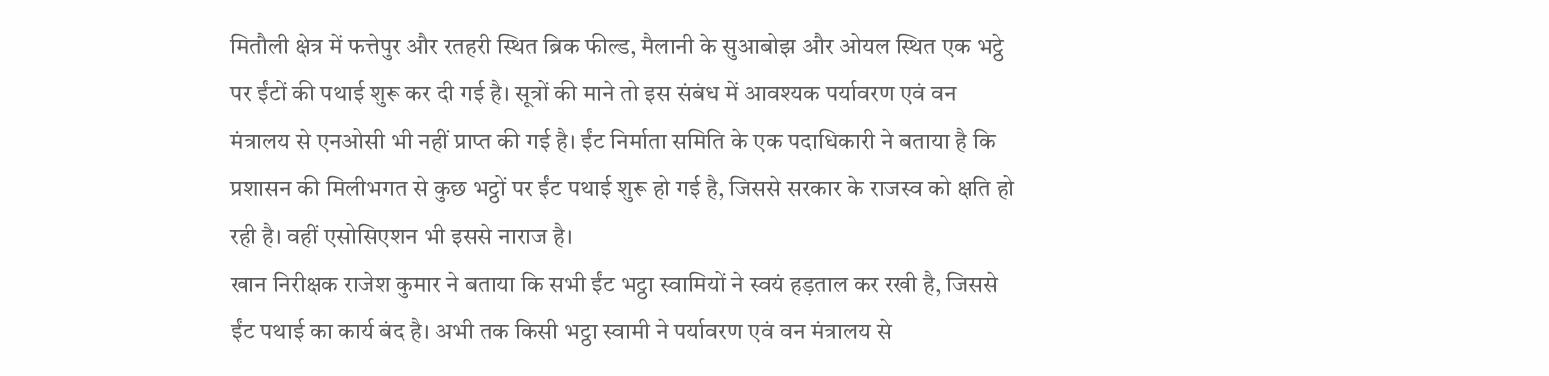मितौली क्षेत्र में फत्तेपुर और रतहरी स्थित ब्रिक फील्ड, मैलानी के सुआबोझ और ओयल स्थित एक भट्ठे पर ईंटों की पथाई शुरू कर दी गई है। सूत्रों की माने तो इस संबंध में आवश्यक पर्यावरण एवं वन मंत्रालय से एनओसी भी नहीं प्राप्त की गई है। ईंट निर्माता समिति के एक पदाधिकारी ने बताया है कि प्रशासन की मिलीभगत से कुछ भट्ठों पर ईंट पथाई शुरू हो गई है, जिससे सरकार के राजस्व को क्षति हो रही है। वहीं एसोसिएशन भी इससे नाराज है।
खान निरीक्षक राजेश कुमार ने बताया कि सभी ईंट भट्ठा स्वामियों ने स्वयं हड़ताल कर रखी है, जिससे ईंट पथाई का कार्य बंद है। अभी तक किसी भट्ठा स्वामी ने पर्यावरण एवं वन मंत्रालय से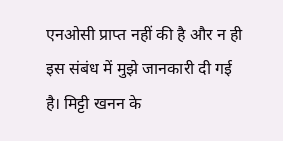एनओसी प्राप्त नहीं की है और न ही इस संबंध में मुझे जानकारी दी गई है। मिट्टी खनन के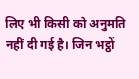लिए भी किसी को अनुमति नहीं दी गई है। जिन भट्ठों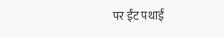पर ईंट पथाई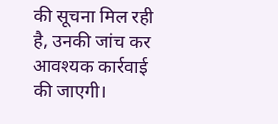की सूचना मिल रही है, उनकी जांच कर आवश्यक कार्रवाई की जाएगी।